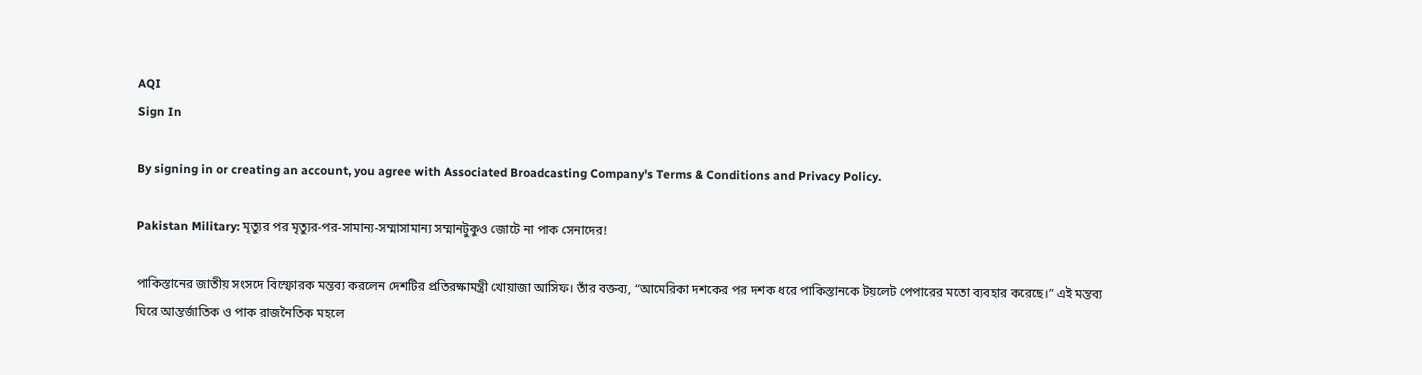AQI
Sign In

By signing in or creating an account, you agree with Associated Broadcasting Company's Terms & Conditions and Privacy Policy.

Pakistan Military: মৃত্যুর পর মৃত্যুর-পর-সামান্য-সম্মাসামান্য সম্মানটুকুও জোটে না পাক সেনাদের!

পাকিস্তানের জাতীয় সংসদে বিস্ফোরক মন্তব্য করলেন দেশটির প্রতিরক্ষামন্ত্রী খোয়াজা আসিফ। তাঁর বক্তব্য, “আমেরিকা দশকের পর দশক ধরে পাকিস্তানকে টয়লেট পেপারের মতো ব্যবহার করেছে।” এই মন্তব্য ঘিরে আন্তর্জাতিক ও পাক রাজনৈতিক মহলে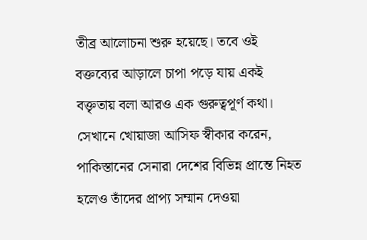তীব্র আলোচনা শুরু হয়েছে। তবে ওই বক্তব্যের আড়ালে চাপা পড়ে যায় একই বক্তৃতায় বলা আরও এক গুরুত্বপূর্ণ কথা। সেখানে খোয়াজা আসিফ স্বীকার করেন, পাকিস্তানের সেনারা দেশের বিভিন্ন প্রান্তে নিহত হলেও তাঁদের প্রাপ্য সম্মান দেওয়া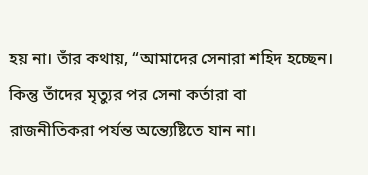হয় না। তাঁর কথায়, “আমাদের সেনারা শহিদ হচ্ছেন। কিন্তু তাঁদের মৃত্যুর পর সেনা কর্তারা বা রাজনীতিকরা পর্যন্ত অন্ত্যেষ্টিতে যান না।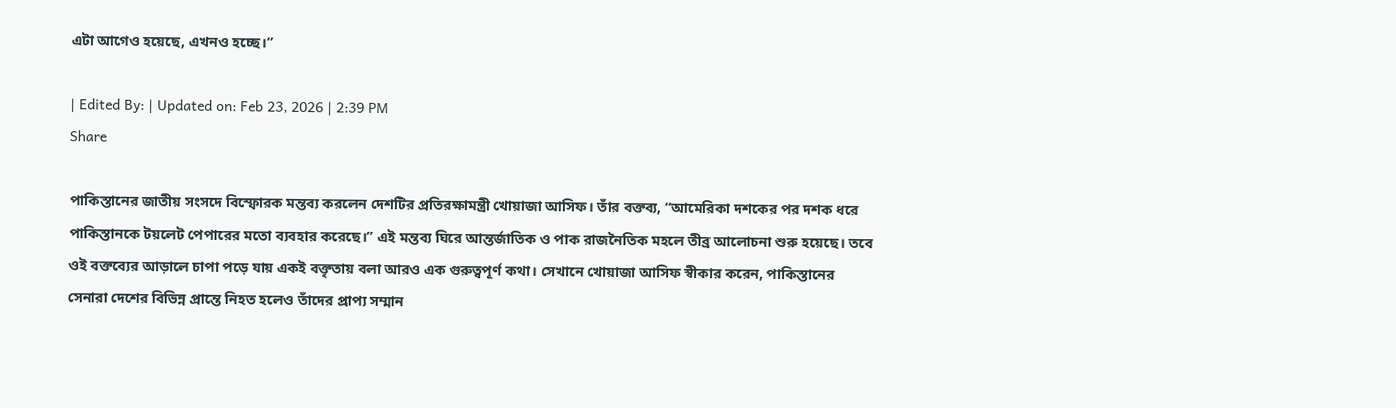এটা আগেও হয়েছে, এখনও হচ্ছে।”

| Edited By: | Updated on: Feb 23, 2026 | 2:39 PM
Share

পাকিস্তানের জাতীয় সংসদে বিস্ফোরক মন্তব্য করলেন দেশটির প্রতিরক্ষামন্ত্রী খোয়াজা আসিফ। তাঁর বক্তব্য, “আমেরিকা দশকের পর দশক ধরে পাকিস্তানকে টয়লেট পেপারের মতো ব্যবহার করেছে।” এই মন্তব্য ঘিরে আন্তর্জাতিক ও পাক রাজনৈতিক মহলে তীব্র আলোচনা শুরু হয়েছে। তবে ওই বক্তব্যের আড়ালে চাপা পড়ে যায় একই বক্তৃতায় বলা আরও এক গুরুত্বপূর্ণ কথা। সেখানে খোয়াজা আসিফ স্বীকার করেন, পাকিস্তানের সেনারা দেশের বিভিন্ন প্রান্তে নিহত হলেও তাঁদের প্রাপ্য সম্মান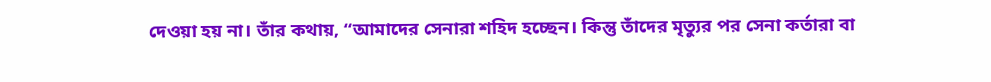দেওয়া হয় না। তাঁর কথায়, “আমাদের সেনারা শহিদ হচ্ছেন। কিন্তু তাঁদের মৃত্যুর পর সেনা কর্তারা বা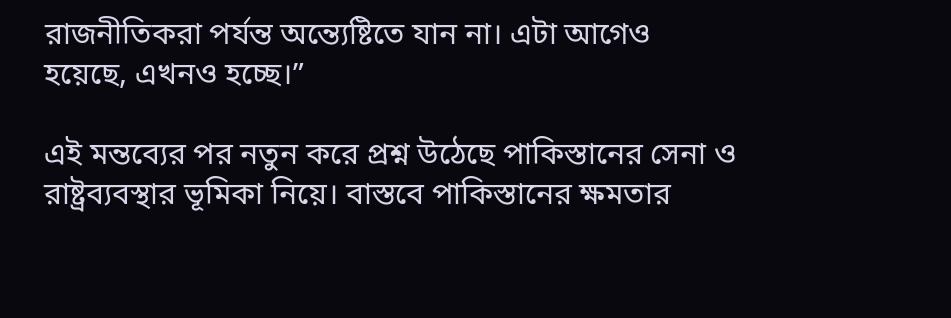রাজনীতিকরা পর্যন্ত অন্ত্যেষ্টিতে যান না। এটা আগেও হয়েছে, এখনও হচ্ছে।”

এই মন্তব্যের পর নতুন করে প্রশ্ন উঠেছে পাকিস্তানের সেনা ও রাষ্ট্রব্যবস্থার ভূমিকা নিয়ে। বাস্তবে পাকিস্তানের ক্ষমতার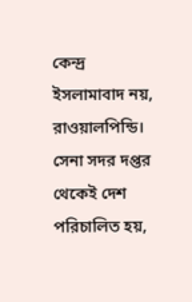কেন্দ্র ইসলামাবাদ নয়, রাওয়ালপিন্ডি। সেনা সদর দপ্তর থেকেই দেশ পরিচালিত হয়,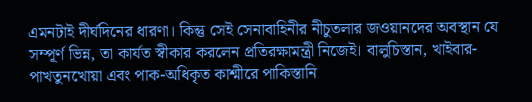এমনটাই দীর্ঘদিনের ধারণা। কিন্তু সেই সেনাবাহিনীর নীচুতলার জওয়ানদের অবস্থান যে সম্পূর্ণ ভিন্ন, তা কার্যত স্বীকার করলেন প্রতিরক্ষামন্ত্রী নিজেই। বালুচিস্তান, খাইবার-পাখতুনখোয়া এবং পাক-অধিকৃত কাশ্মীরে পাকিস্তানি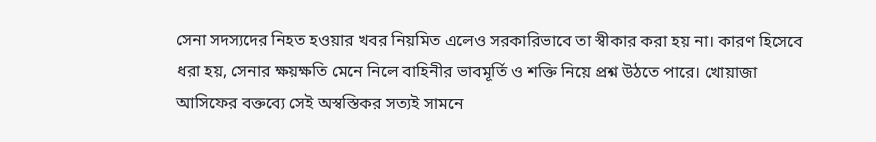সেনা সদস্যদের নিহত হওয়ার খবর নিয়মিত এলেও সরকারিভাবে তা স্বীকার করা হয় না। কারণ হিসেবে ধরা হয়, সেনার ক্ষয়ক্ষতি মেনে নিলে বাহিনীর ভাবমূর্তি ও শক্তি নিয়ে প্রশ্ন উঠতে পারে। খোয়াজা আসিফের বক্তব্যে সেই অস্বস্তিকর সত্যই সামনে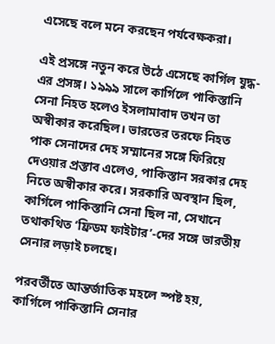এসেছে বলে মনে করছেন পর্যবেক্ষকরা।

এই প্রসঙ্গে নতুন করে উঠে এসেছে কার্গিল যুদ্ধ-এর প্রসঙ্গ। ১৯৯৯ সালে কার্গিলে পাকিস্তানি সেনা নিহত হলেও ইসলামাবাদ তখন তা অস্বীকার করেছিল। ভারতের তরফে নিহত পাক সেনাদের দেহ সম্মানের সঙ্গে ফিরিয়ে দেওয়ার প্রস্তাব এলেও, পাকিস্তান সরকার দেহ নিতে অস্বীকার করে। সরকারি অবস্থান ছিল, কার্গিলে পাকিস্তানি সেনা ছিল না, সেখানে তথাকথিত ‘ফ্রিডম ফাইটার’-দের সঙ্গে ভারতীয় সেনার লড়াই চলছে।

পরবর্তীতে আন্তর্জাতিক মহলে স্পষ্ট হয়, কার্গিলে পাকিস্তানি সেনার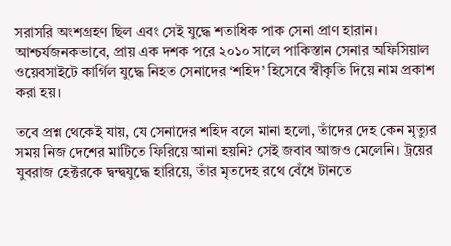সরাসরি অংশগ্রহণ ছিল এবং সেই যুদ্ধে শতাধিক পাক সেনা প্রাণ হারান। আশ্চর্যজনকভাবে, প্রায় এক দশক পরে ২০১০ সালে পাকিস্তান সেনার অফিসিয়াল ওয়েবসাইটে কার্গিল যুদ্ধে নিহত সেনাদের ‘শহিদ’ হিসেবে স্বীকৃতি দিয়ে নাম প্রকাশ করা হয়।

তবে প্রশ্ন থেকেই যায়, যে সেনাদের শহিদ বলে মানা হলো, তাঁদের দেহ কেন মৃত্যুর সময় নিজ দেশের মাটিতে ফিরিয়ে আনা হয়নি? সেই জবাব আজও মেলেনি। ট্রয়ের যুবরাজ হেক্টরকে দ্বন্দ্বযুদ্ধে হারিয়ে, তাঁর মৃতদেহ রথে বেঁধে টানতে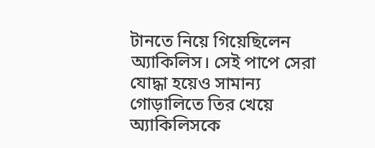টানতে নিয়ে গিয়েছিলেন অ্যাকিলিস। সেই পাপে সেরা যোদ্ধা হয়েও সামান্য গোড়ালিতে তির খেয়ে অ্যাকিলিসকে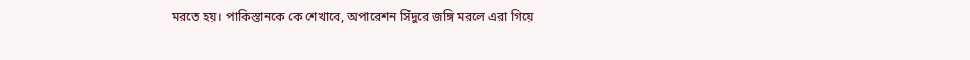মরতে হয়। পাকিস্তানকে কে শেখাবে, অপারেশন সিঁদুরে জঙ্গি মরলে এরা গিয়ে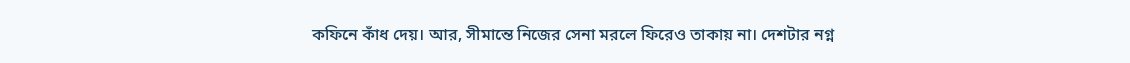কফিনে কাঁধ দেয়। আর, সীমান্তে নিজের সেনা মরলে ফিরেও তাকায় না। দেশটার নগ্ন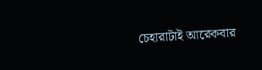চেহারাটাই আরেকবার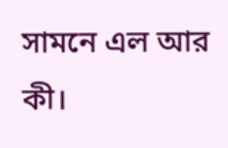সামনে এল আর কী।